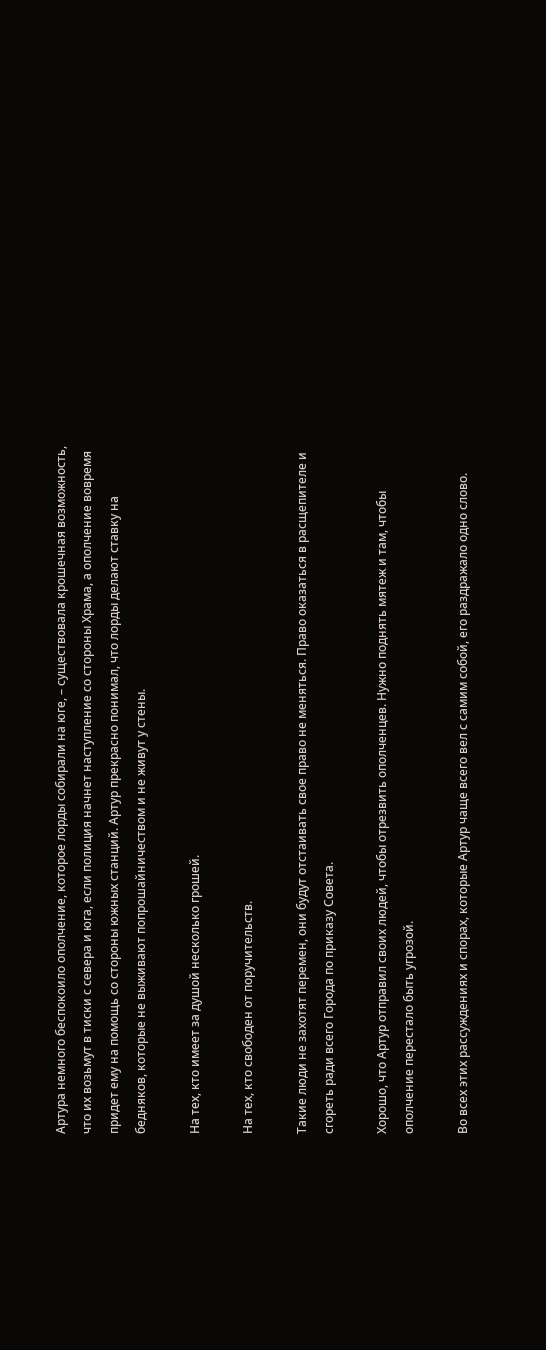Артура немного беспокоило ополчение, которое лорды собирали на юге, – существовала крошечная возможность, что их возьмут в тиски с севера и юга, если полиция начнет наступление со стороны Храма, а ополчение вовремя придет ему на помощь со стороны южных станций. Артур прекрасно понимал, что лорды делают ставку на бедняков, которые не выживают попрошайничеством и не живут у стены.

На тех, кто имеет за душой несколько грошей.

На тех, кто свободен от поручительств.

Такие люди не захотят перемен, они будут отстаивать свое право не меняться. Право оказаться в расщепителе и сгореть ради всего Города по приказу Совета.

Хорошо, что Артур отправил своих людей, чтобы отрезвить ополченцев. Нужно поднять мятеж и там, чтобы ополчение перестало быть угрозой.

Во всех этих рассуждениях и спорах, которые Артур чаще всего вел с самим собой, его раздражало одно слово.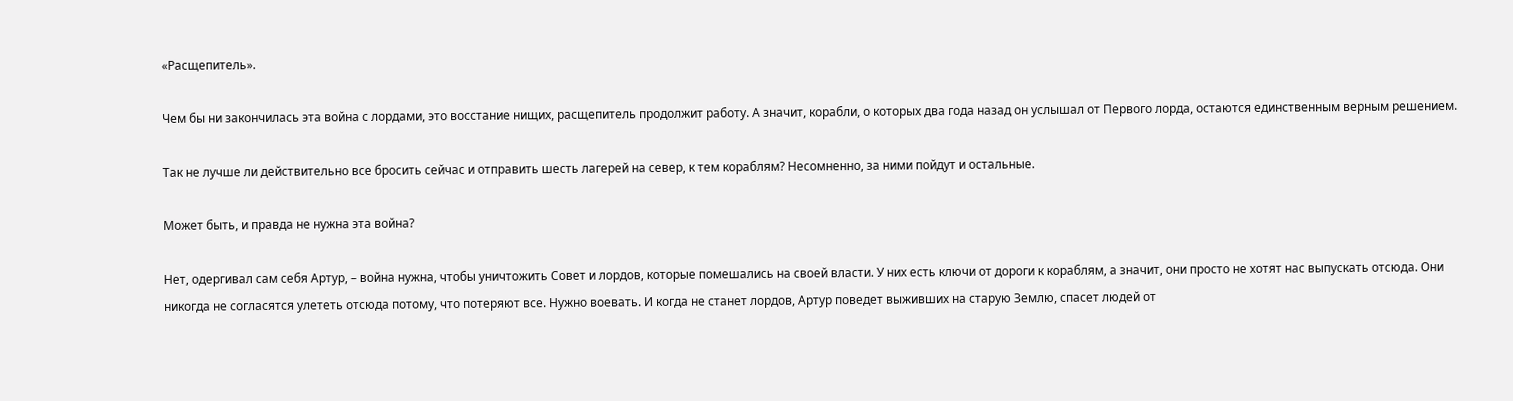«Расщепитель».

Чем бы ни закончилась эта война с лордами, это восстание нищих, расщепитель продолжит работу. А значит, корабли, о которых два года назад он услышал от Первого лорда, остаются единственным верным решением.

Так не лучше ли действительно все бросить сейчас и отправить шесть лагерей на север, к тем кораблям? Несомненно, за ними пойдут и остальные.

Может быть, и правда не нужна эта война?

Нет, одергивал сам себя Артур, – война нужна, чтобы уничтожить Совет и лордов, которые помешались на своей власти. У них есть ключи от дороги к кораблям, а значит, они просто не хотят нас выпускать отсюда. Они никогда не согласятся улететь отсюда потому, что потеряют все. Нужно воевать. И когда не станет лордов, Артур поведет выживших на старую Землю, спасет людей от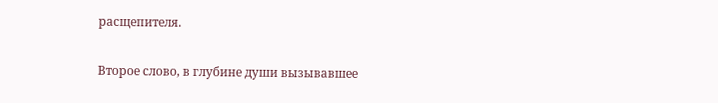расщепителя.

Второе слово, в глубине души вызывавшее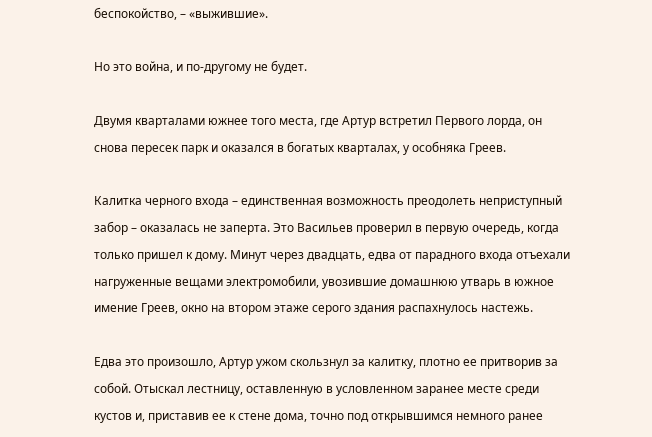беспокойство, – «выжившие».

Но это война, и по-другому не будет.

Двумя кварталами южнее того места, где Артур встретил Первого лорда, он снова пересек парк и оказался в богатых кварталах, у особняка Греев.

Калитка черного входа – единственная возможность преодолеть неприступный забор – оказалась не заперта. Это Васильев проверил в первую очередь, когда только пришел к дому. Минут через двадцать, едва от парадного входа отъехали нагруженные вещами электромобили, увозившие домашнюю утварь в южное имение Греев, окно на втором этаже серого здания распахнулось настежь.

Едва это произошло, Артур ужом скользнул за калитку, плотно ее притворив за собой. Отыскал лестницу, оставленную в условленном заранее месте среди кустов и, приставив ее к стене дома, точно под открывшимся немного ранее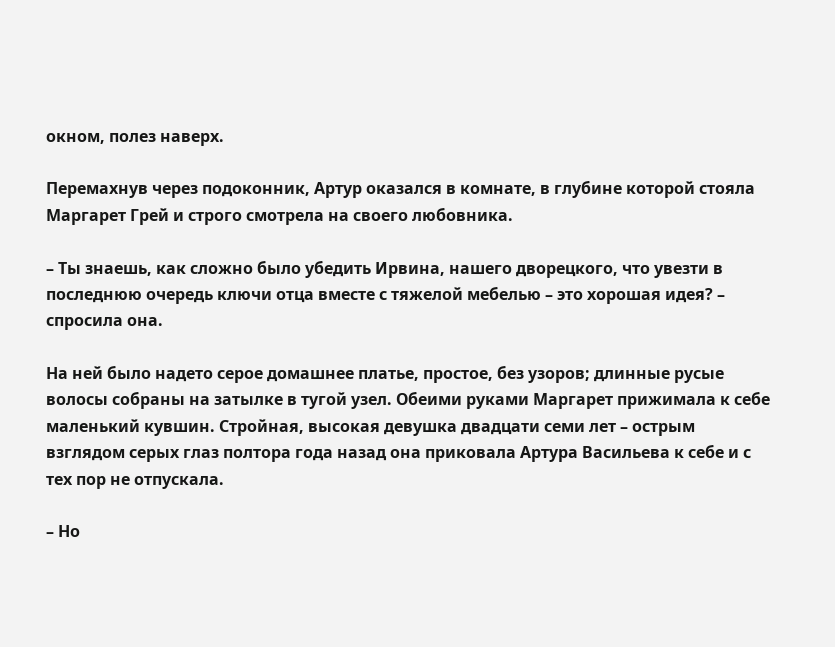окном, полез наверх.

Перемахнув через подоконник, Артур оказался в комнате, в глубине которой стояла Маргарет Грей и строго смотрела на своего любовника.

– Ты знаешь, как сложно было убедить Ирвина, нашего дворецкого, что увезти в последнюю очередь ключи отца вместе с тяжелой мебелью – это хорошая идея? – спросила она.

На ней было надето серое домашнее платье, простое, без узоров; длинные русые волосы собраны на затылке в тугой узел. Обеими руками Маргарет прижимала к себе маленький кувшин. Стройная, высокая девушка двадцати семи лет – острым взглядом серых глаз полтора года назад она приковала Артура Васильева к себе и с тех пор не отпускала.

– Но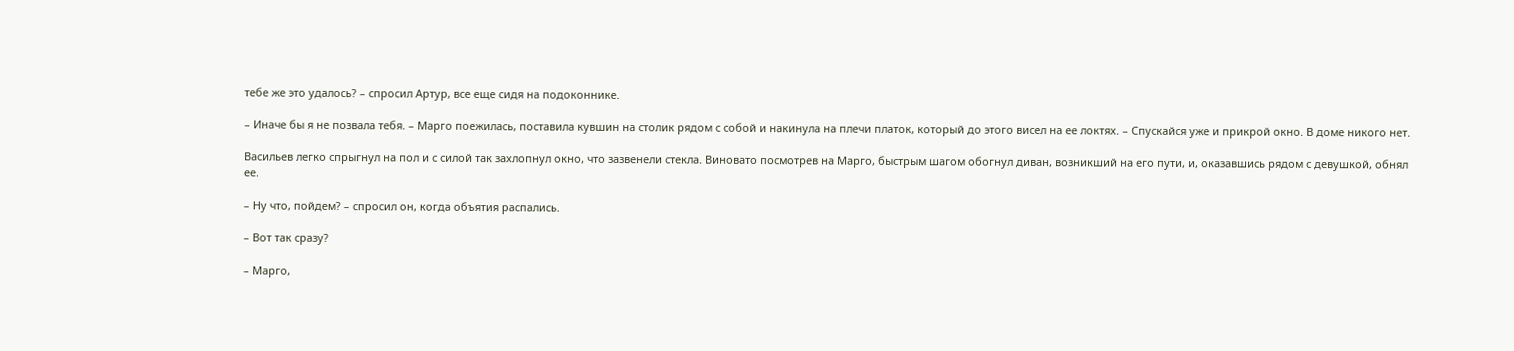тебе же это удалось? – спросил Артур, все еще сидя на подоконнике.

– Иначе бы я не позвала тебя. – Марго поежилась, поставила кувшин на столик рядом с собой и накинула на плечи платок, который до этого висел на ее локтях. – Спускайся уже и прикрой окно. В доме никого нет.

Васильев легко спрыгнул на пол и с силой так захлопнул окно, что зазвенели стекла. Виновато посмотрев на Марго, быстрым шагом обогнул диван, возникший на его пути, и, оказавшись рядом с девушкой, обнял ее.

– Ну что, пойдем? – спросил он, когда объятия распались.

– Вот так сразу?

– Марго,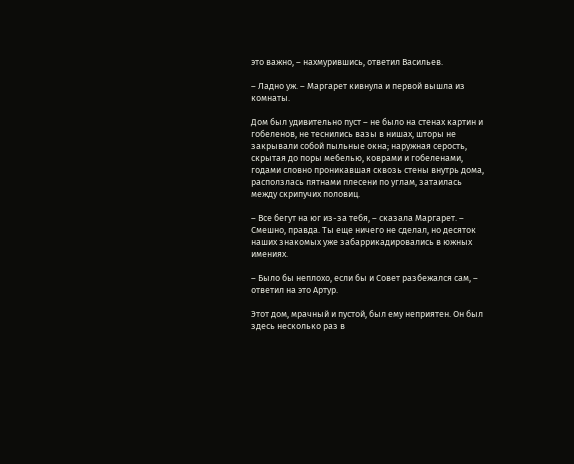это важно, – нахмурившись, ответил Васильев.

– Ладно уж. – Маргарет кивнула и первой вышла из комнаты.

Дом был удивительно пуст – не было на стенах картин и гобеленов, не теснились вазы в нишах, шторы не закрывали собой пыльные окна; наружная серость, скрытая до поры мебелью, коврами и гобеленами, годами словно проникавшая сквозь стены внутрь дома, расползлась пятнами плесени по углам, затаилась между скрипучих половиц.

– Все бегут на юг из-за тебя, – сказала Маргарет. – Смешно, правда. Ты еще ничего не сделал, но десяток наших знакомых уже забаррикадировались в южных имениях.

– Было бы неплохо, если бы и Совет разбежался сам, – ответил на это Артур.

Этот дом, мрачный и пустой, был ему неприятен. Он был здесь несколько раз в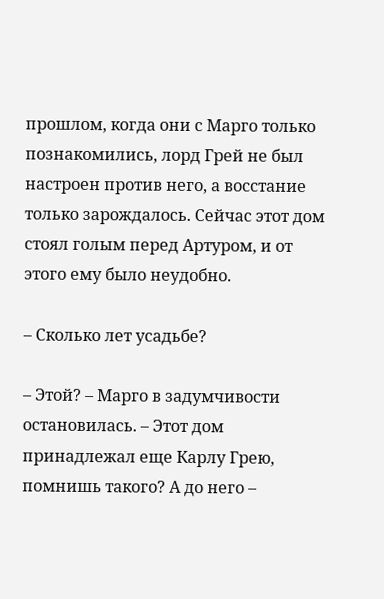прошлом, когда они с Марго только познакомились, лорд Грей не был настроен против него, а восстание только зарождалось. Сейчас этот дом стоял голым перед Артуром, и от этого ему было неудобно.

– Сколько лет усадьбе?

– Этой? – Марго в задумчивости остановилась. – Этот дом принадлежал еще Карлу Грею, помнишь такого? А до него –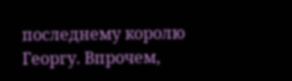последнему королю Георгу. Впрочем,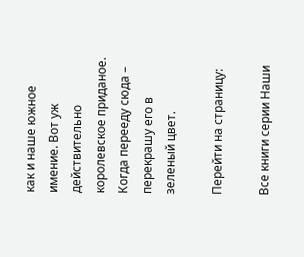как и наше южное имение. Вот уж действительно королевское приданое. Когда перееду сюда – перекрашу его в зеленый цвет.

Перейти на страницу:

Все книги серии Наши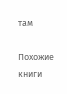там

Похожие книги